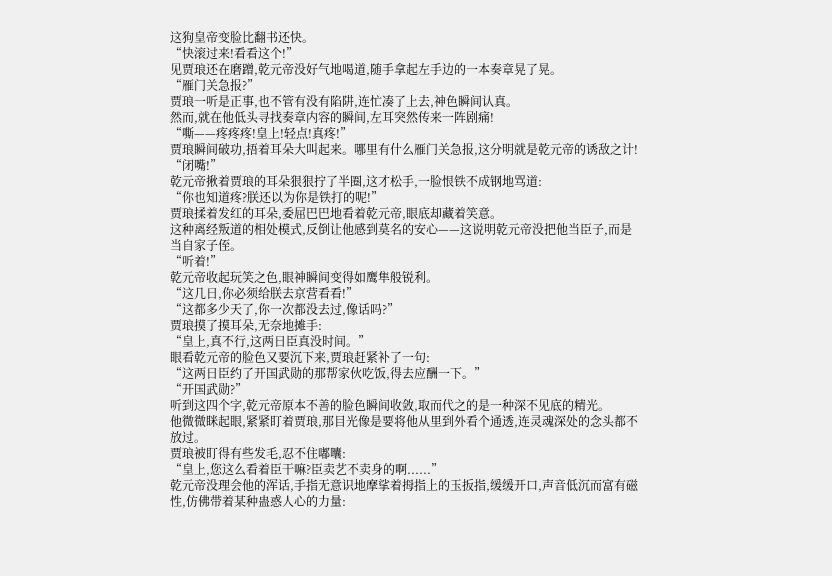这狗皇帝变脸比翻书还快。
“快滚过来!看看这个!”
见贾琅还在磨蹭,乾元帝没好气地喝道,随手拿起左手边的一本奏章晃了晃。
“雁门关急报?”
贾琅一听是正事,也不管有没有陷阱,连忙凑了上去,神色瞬间认真。
然而,就在他低头寻找奏章内容的瞬间,左耳突然传来一阵剧痛!
“嘶——疼疼疼!皇上!轻点!真疼!”
贾琅瞬间破功,捂着耳朵大叫起来。哪里有什么雁门关急报,这分明就是乾元帝的诱敌之计!
“闭嘴!”
乾元帝揪着贾琅的耳朵狠狠拧了半圈,这才松手,一脸恨铁不成钢地骂道:
“你也知道疼?朕还以为你是铁打的呢!”
贾琅揉着发红的耳朵,委屈巴巴地看着乾元帝,眼底却藏着笑意。
这种离经叛道的相处模式,反倒让他感到莫名的安心——这说明乾元帝没把他当臣子,而是当自家子侄。
“听着!”
乾元帝收起玩笑之色,眼神瞬间变得如鹰隼般锐利。
“这几日,你必须给朕去京营看看!”
“这都多少天了,你一次都没去过,像话吗?”
贾琅摸了摸耳朵,无奈地摊手:
“皇上,真不行,这两日臣真没时间。”
眼看乾元帝的脸色又要沉下来,贾琅赶紧补了一句:
“这两日臣约了开国武勋的那帮家伙吃饭,得去应酬一下。”
“开国武勋?”
听到这四个字,乾元帝原本不善的脸色瞬间收敛,取而代之的是一种深不见底的精光。
他微微眯起眼,紧紧盯着贾琅,那目光像是要将他从里到外看个通透,连灵魂深处的念头都不放过。
贾琅被盯得有些发毛,忍不住嘟囔:
“皇上,您这么看着臣干嘛?臣卖艺不卖身的啊......”
乾元帝没理会他的浑话,手指无意识地摩挲着拇指上的玉扳指,缓缓开口,声音低沉而富有磁性,仿佛带着某种蛊惑人心的力量: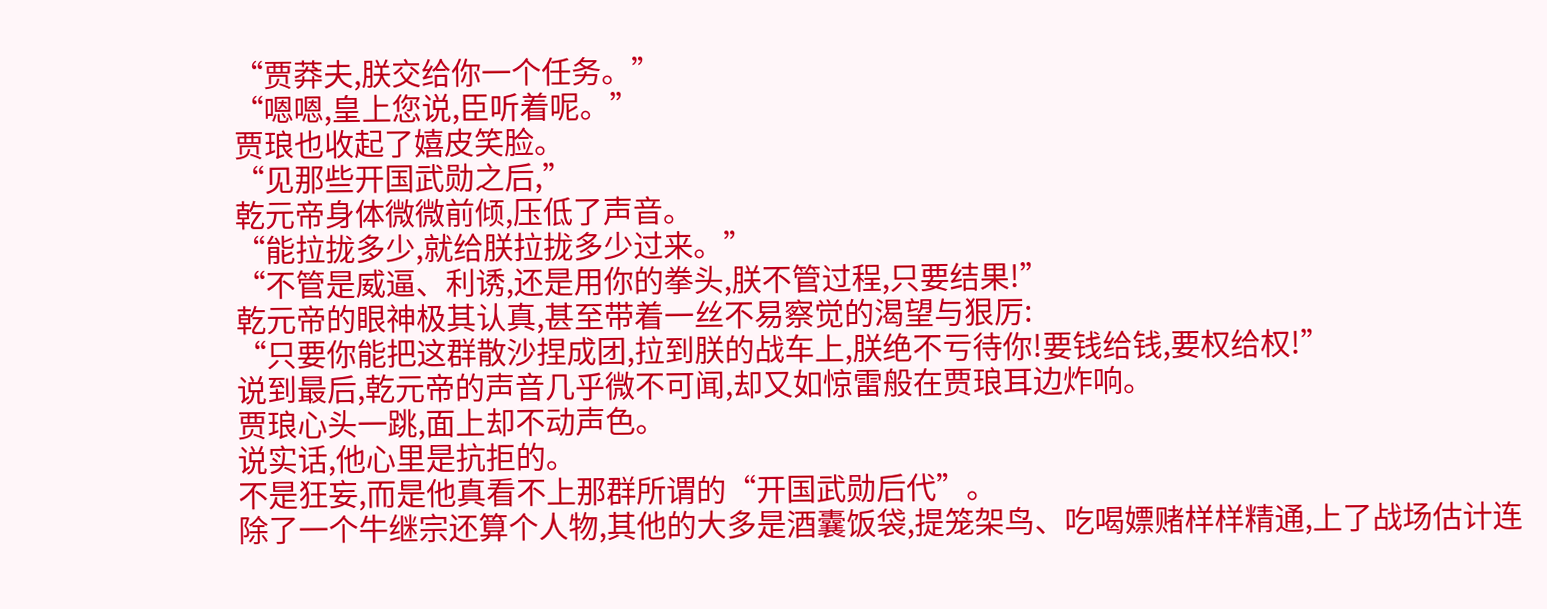“贾莽夫,朕交给你一个任务。”
“嗯嗯,皇上您说,臣听着呢。”
贾琅也收起了嬉皮笑脸。
“见那些开国武勋之后,”
乾元帝身体微微前倾,压低了声音。
“能拉拢多少,就给朕拉拢多少过来。”
“不管是威逼、利诱,还是用你的拳头,朕不管过程,只要结果!”
乾元帝的眼神极其认真,甚至带着一丝不易察觉的渴望与狠厉:
“只要你能把这群散沙捏成团,拉到朕的战车上,朕绝不亏待你!要钱给钱,要权给权!”
说到最后,乾元帝的声音几乎微不可闻,却又如惊雷般在贾琅耳边炸响。
贾琅心头一跳,面上却不动声色。
说实话,他心里是抗拒的。
不是狂妄,而是他真看不上那群所谓的“开国武勋后代”。
除了一个牛继宗还算个人物,其他的大多是酒囊饭袋,提笼架鸟、吃喝嫖赌样样精通,上了战场估计连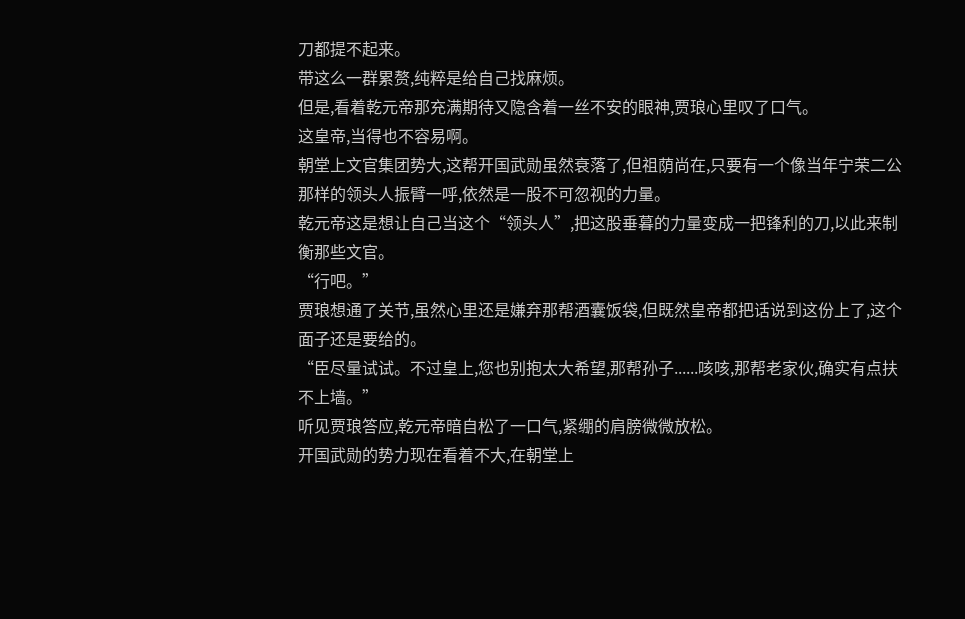刀都提不起来。
带这么一群累赘,纯粹是给自己找麻烦。
但是,看着乾元帝那充满期待又隐含着一丝不安的眼神,贾琅心里叹了口气。
这皇帝,当得也不容易啊。
朝堂上文官集团势大,这帮开国武勋虽然衰落了,但祖荫尚在,只要有一个像当年宁荣二公那样的领头人振臂一呼,依然是一股不可忽视的力量。
乾元帝这是想让自己当这个“领头人”,把这股垂暮的力量变成一把锋利的刀,以此来制衡那些文官。
“行吧。”
贾琅想通了关节,虽然心里还是嫌弃那帮酒囊饭袋,但既然皇帝都把话说到这份上了,这个面子还是要给的。
“臣尽量试试。不过皇上,您也别抱太大希望,那帮孙子......咳咳,那帮老家伙,确实有点扶不上墙。”
听见贾琅答应,乾元帝暗自松了一口气,紧绷的肩膀微微放松。
开国武勋的势力现在看着不大,在朝堂上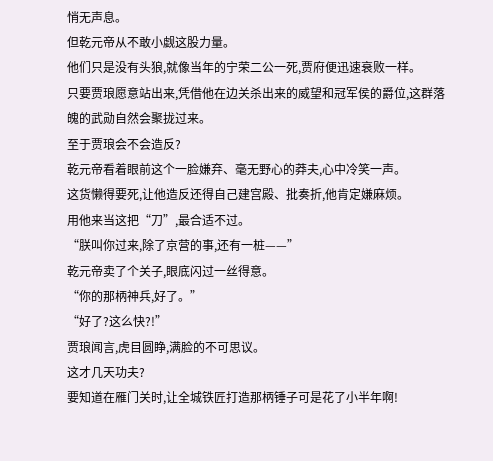悄无声息。
但乾元帝从不敢小觑这股力量。
他们只是没有头狼,就像当年的宁荣二公一死,贾府便迅速衰败一样。
只要贾琅愿意站出来,凭借他在边关杀出来的威望和冠军侯的爵位,这群落魄的武勋自然会聚拢过来。
至于贾琅会不会造反?
乾元帝看着眼前这个一脸嫌弃、毫无野心的莽夫,心中冷笑一声。
这货懒得要死,让他造反还得自己建宫殿、批奏折,他肯定嫌麻烦。
用他来当这把“刀”,最合适不过。
“朕叫你过来,除了京营的事,还有一桩——”
乾元帝卖了个关子,眼底闪过一丝得意。
“你的那柄神兵,好了。”
“好了?这么快?!”
贾琅闻言,虎目圆睁,满脸的不可思议。
这才几天功夫?
要知道在雁门关时,让全城铁匠打造那柄锤子可是花了小半年啊!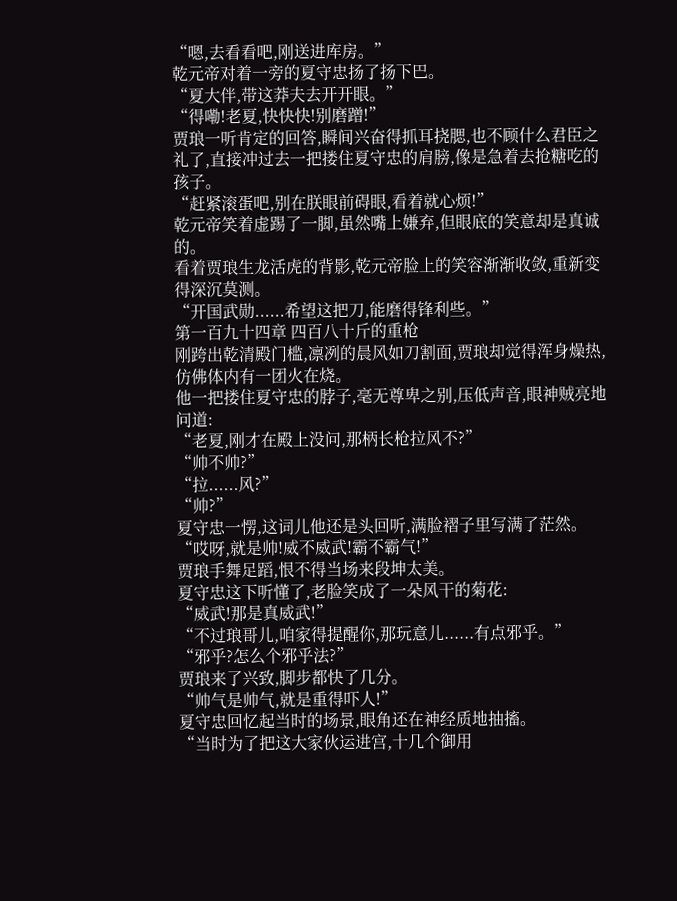“嗯,去看看吧,刚送进库房。”
乾元帝对着一旁的夏守忠扬了扬下巴。
“夏大伴,带这莽夫去开开眼。”
“得嘞!老夏,快快快!别磨蹭!”
贾琅一听肯定的回答,瞬间兴奋得抓耳挠腮,也不顾什么君臣之礼了,直接冲过去一把搂住夏守忠的肩膀,像是急着去抢糖吃的孩子。
“赶紧滚蛋吧,别在朕眼前碍眼,看着就心烦!”
乾元帝笑着虚踢了一脚,虽然嘴上嫌弃,但眼底的笑意却是真诚的。
看着贾琅生龙活虎的背影,乾元帝脸上的笑容渐渐收敛,重新变得深沉莫测。
“开国武勋......希望这把刀,能磨得锋利些。”
第一百九十四章 四百八十斤的重枪
刚跨出乾清殿门槛,凛冽的晨风如刀割面,贾琅却觉得浑身燥热,仿佛体内有一团火在烧。
他一把搂住夏守忠的脖子,毫无尊卑之别,压低声音,眼神贼亮地问道:
“老夏,刚才在殿上没问,那柄长枪拉风不?”
“帅不帅?”
“拉......风?”
“帅?”
夏守忠一愣,这词儿他还是头回听,满脸褶子里写满了茫然。
“哎呀,就是帅!威不威武!霸不霸气!”
贾琅手舞足蹈,恨不得当场来段坤太美。
夏守忠这下听懂了,老脸笑成了一朵风干的菊花:
“威武!那是真威武!”
“不过琅哥儿,咱家得提醒你,那玩意儿......有点邪乎。”
“邪乎?怎么个邪乎法?”
贾琅来了兴致,脚步都快了几分。
“帅气是帅气,就是重得吓人!”
夏守忠回忆起当时的场景,眼角还在神经质地抽搐。
“当时为了把这大家伙运进宫,十几个御用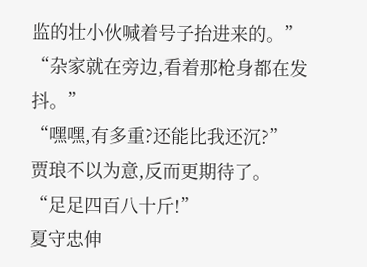监的壮小伙喊着号子抬进来的。”
“杂家就在旁边,看着那枪身都在发抖。”
“嘿嘿,有多重?还能比我还沉?”
贾琅不以为意,反而更期待了。
“足足四百八十斤!”
夏守忠伸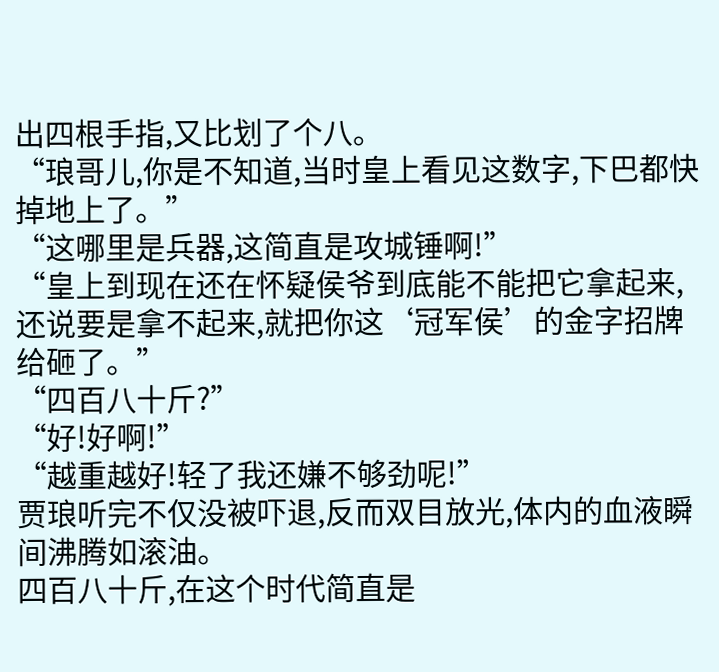出四根手指,又比划了个八。
“琅哥儿,你是不知道,当时皇上看见这数字,下巴都快掉地上了。”
“这哪里是兵器,这简直是攻城锤啊!”
“皇上到现在还在怀疑侯爷到底能不能把它拿起来,还说要是拿不起来,就把你这‘冠军侯’的金字招牌给砸了。”
“四百八十斤?”
“好!好啊!”
“越重越好!轻了我还嫌不够劲呢!”
贾琅听完不仅没被吓退,反而双目放光,体内的血液瞬间沸腾如滚油。
四百八十斤,在这个时代简直是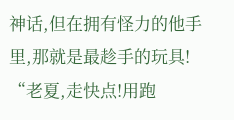神话,但在拥有怪力的他手里,那就是最趁手的玩具!
“老夏,走快点!用跑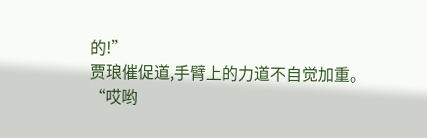的!”
贾琅催促道,手臂上的力道不自觉加重。
“哎哟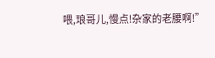喂,琅哥儿,慢点!杂家的老腰啊!”